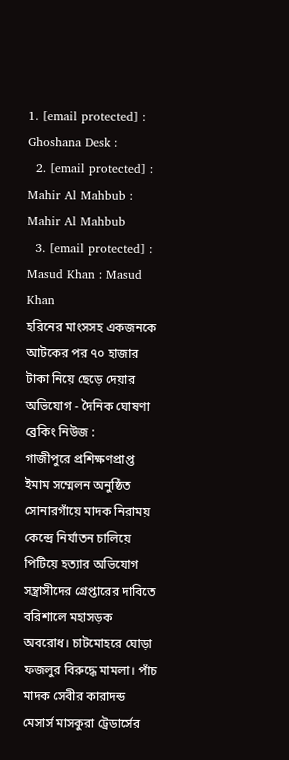1. [email protected] : Ghoshana Desk :
  2. [email protected] : Mahir Al Mahbub : Mahir Al Mahbub
  3. [email protected] : Masud Khan : Masud Khan
হরিনের মাংসসহ একজনকে আটকের পর ৭০ হাজার টাকা নিয়ে ছেড়ে দেয়ার অভিযোগ - দৈনিক ঘোষণা
ব্রেকিং নিউজ :
গাজীপুরে প্রশিক্ষণপ্রাপ্ত ইমাম সম্মেলন অনুষ্ঠিত সোনারগাঁয়ে মাদক নিরাময় কেন্দ্রে নির্যাতন চালিয়ে পিটিয়ে হত্যার অভিযোগ সন্ত্রাসীদের গ্রেপ্তারের দাবিতে বরিশালে মহাসড়ক অবরোধ। চাটমোহরে ঘোড়া ফজলুর বিরুদ্ধে মামলা। পাঁচ মাদক সেবীর কারাদন্ড মেসার্স মাসকুরা ট্রেডার্সের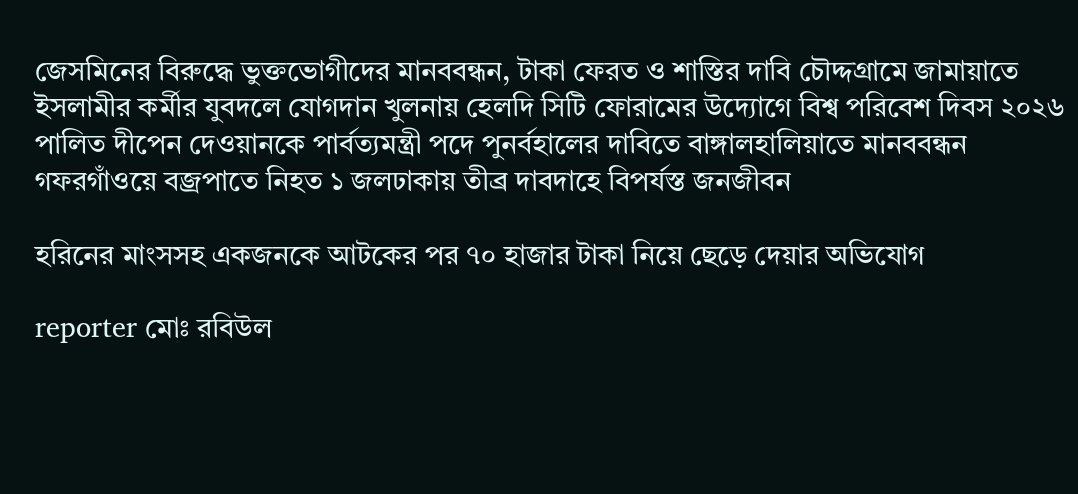জেসমিনের বিরুদ্ধে ভুক্তভোগীদের মানববন্ধন, টাকা ফেরত ও শাস্তির দাবি চৌদ্দগ্রামে জামায়াতে ইসলামীর কর্মীর যুবদলে যোগদান খুলনায় হেলদি সিটি ফোরামের উদ্যোগে বিশ্ব পরিবেশ দিবস ২০২৬ পালিত দীপেন দেওয়ানকে পার্বত্যমন্ত্রী পদে পুনর্বহালের দাবিতে বাঙ্গালহালিয়াতে মানববন্ধন গফরগাঁওয়ে বজ্রপাতে নিহত ১ জলঢাকায় তীব্র দাবদাহে বিপর্যস্ত জনজীবন

হরিনের মাংসসহ একজনকে আটকের পর ৭০ হাজার টাকা নিয়ে ছেড়ে দেয়ার অভিযোগ

reporter মোঃ রবিউল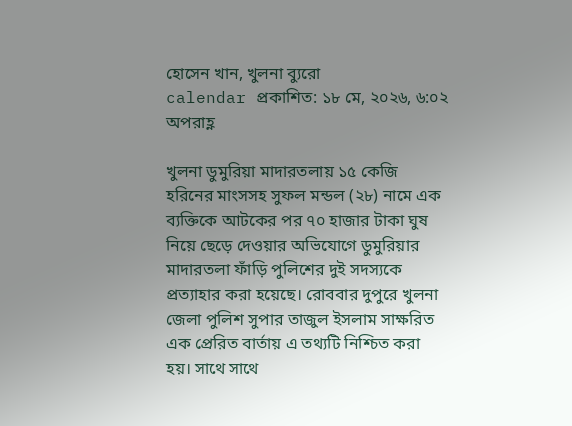হোসেন খান, খুলনা ব্যুরো
calendar প্রকাশিত: ১৮ মে, ২০২৬, ৬:০২ অপরাহ্ণ

খুলনা ডুমুরিয়া মাদারতলায় ১৫ কেজি হরিনের মাংসসহ সুফল মন্ডল (২৮) নামে এক ব্যক্তিকে আটকের পর ৭০ হাজার টাকা ঘুষ নিয়ে ছেড়ে দেওয়ার অভিযোগে ডুমুরিয়ার মাদারতলা ফাঁড়ি পুলিশের দুই সদস্যকে প্রত্যাহার করা হয়েছে। রোববার দুপুরে খুলনা জেলা পুলিশ সুপার তাজুল ইসলাম সাক্ষরিত এক প্রেরিত বার্তায় এ তথ্যটি নিশ্চিত করা হয়। সাথে সাথে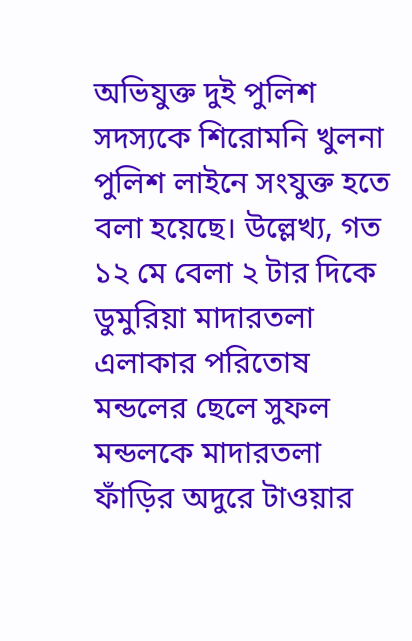অভিযুক্ত দুই পুলিশ সদস্যকে শিরোমনি খুলনা পুলিশ লাইনে সংযুক্ত হতে বলা হয়েছে। উল্লেখ্য, গত ১২ মে বেলা ২ টার দিকে ডুমুরিয়া মাদারতলা এলাকার পরিতোষ মন্ডলের ছেলে সুফল মন্ডলকে মাদারতলা ফাঁড়ির অদুরে টাওয়ার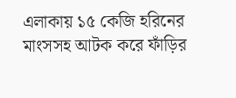এলাকায় ১৫ কেজি হরিনের মাংসসহ আটক করে ফাঁড়ির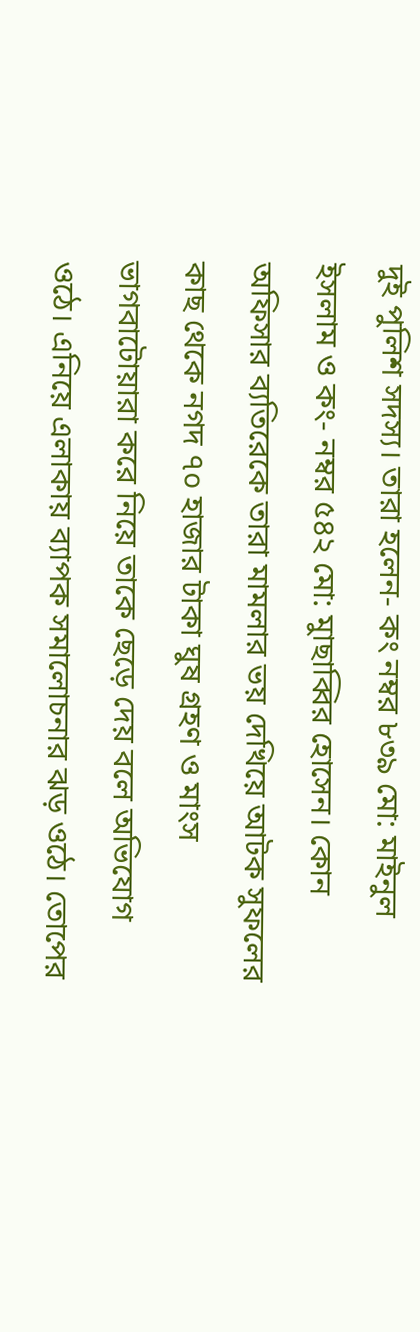দুই পুলিশ সদস্য। তারা হলেন- কং নম্বর ৮৩৯ মো: মাইনুল ইসলাম ও কং- নম্বর ৫৪২ মো: মাুছাব্বির হোসেন। কোন অফিসার ব্যতিরেকে তারা মামলার ভয় দেখিয়ে আটক সুফলের কাছ থেকে নগদ ৭০ হাজার টাকা ঘুষ গ্রহণ ও মাংস ভাগবাটোয়ারা করে নিয়ে তাকে ছেড়ে দেয় বলে অভিযোগ ওঠে। এনিয়ে এলাকায় ব্যাপক সমালোচনার ঝড় ওঠে। তোপের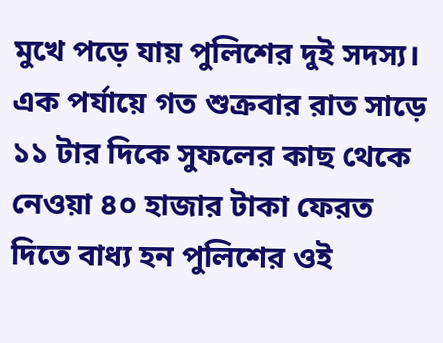মুখে পড়ে যায় পুলিশের দুই সদস্য। এক পর্যায়ে গত শুক্রবার রাত সাড়ে ১১ টার দিকে সুফলের কাছ থেকে নেওয়া ৪০ হাজার টাকা ফেরত দিতে বাধ্য হন পুলিশের ওই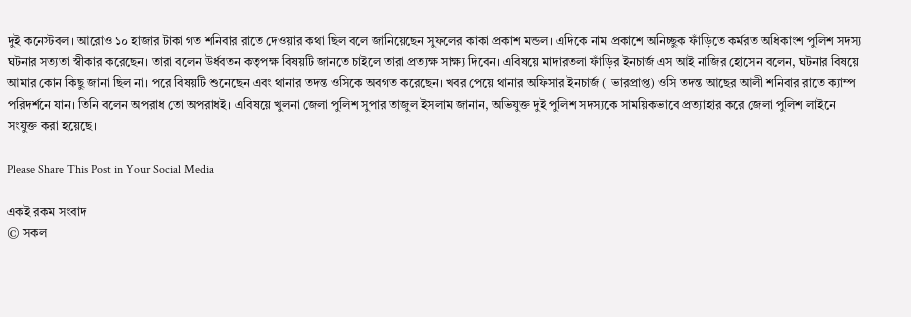দুই কনেস্টবল। আরোও ১০ হাজার টাকা গত শনিবার রাতে দেওয়ার কথা ছিল বলে জানিয়েছেন সুফলের কাকা প্রকাশ মন্ডল। এদিকে নাম প্রকাশে অনিচ্ছুক ফাঁড়িতে কর্মরত অধিকাংশ পুলিশ সদস্য ঘটনার সত্যতা স্বীকার করেছেন। তারা বলেন উর্ধবতন কতৃপক্ষ বিষয়টি জানতে চাইলে তারা প্রত্যক্ষ সাক্ষ্য দিবেন। এবিষয়ে মাদারতলা ফাঁড়ির ইনচার্জ এস আই নাজির হোসেন বলেন, ঘটনার বিষয়ে আমার কোন কিছু জানা ছিল না। পরে বিষয়টি শুনেছেন এবং থানার তদন্ত ওসিকে অবগত করেছেন। খবর পেয়ে থানার অফিসার ইনচার্জ ( ভারপ্রাপ্ত) ওসি তদন্ত আছের আলী শনিবার রাতে ক্যাম্প পরিদর্শনে যান। তিনি বলেন অপরাধ তো অপরাধই। এবিষয়ে খুলনা জেলা পুলিশ সুপার তাজুল ইসলাম জানান, অভিযুক্ত দুই পুলিশ সদস্যকে সাময়িকভাবে প্রত্যাহার করে জেলা পুলিশ লাইনে সংযুক্ত করা হয়েছে।

Please Share This Post in Your Social Media

একই রকম সংবাদ
© সকল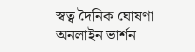স্বত্ব দৈনিক ঘোষণা অনলাইন ভার্শন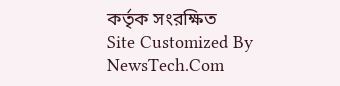কর্তৃক সংরক্ষিত
Site Customized By NewsTech.Com